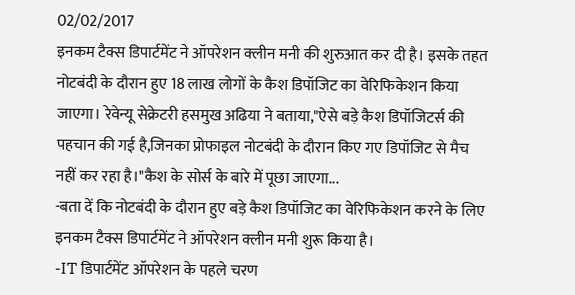02/02/2017
इनकम टैक्स डिपार्टमेंट ने ऑपरेशन क्लीन मनी की शुरुआत कर दी है। इसके तहत नोटबंदी के दौरान हुए 18 लाख लोगों के कैश डिपॉजिट का वेरिफिकेशन किया जाएगा। रेवेन्यू सेक्रेटरी हसमुख अढिया ने बताया,"ऐसे बड़े कैश डिपॉजिटर्स की पहचान की गई है,जिनका प्रोफाइल नोटबंदी के दौरान किए गए डिपॉजिट से मैच नहीं कर रहा है।"कैश के सोर्स के बारे में पूछा जाएगा...
-बता दें कि नोटबंदी के दौरान हुए बड़े कैश डिपॉजिट का वेरिफिकेशन करने के लिए इनकम टैक्स डिपार्टमेंट ने ऑपरेशन क्लीन मनी शुरू किया है।
-IT डिपार्टमेंट ऑपरेशन के पहले चरण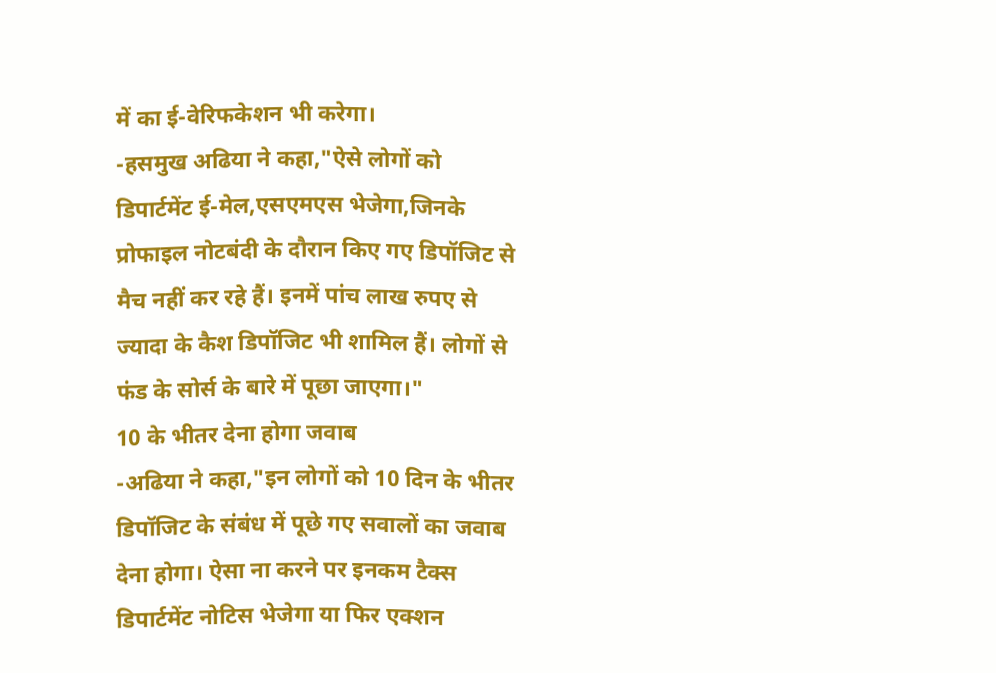में का ई-वेरिफकेशन भी करेगा।
-हसमुख अढिया ने कहा,"ऐसे लोगों को डिपार्टमेंट ई-मेल,एसएमएस भेजेगा,जिनके प्रोफाइल नोटबंदी के दौरान किए गए डिपॉजिट से मैच नहीं कर रहे हैं। इनमें पांच लाख रुपए से ज्यादा के कैश डिपॉजिट भी शामिल हैं। लोगों से फंड के सोर्स के बारे में पूछा जाएगा।"
10 के भीतर देना होगा जवाब
-अढिया ने कहा,"इन लोगों को 10 दिन के भीतर डिपॉजिट के संबंध में पूछे गए सवालों का जवाब देना होगा। ऐसा ना करने पर इनकम टैक्स डिपार्टमेंट नोटिस भेजेगा या फिर एक्शन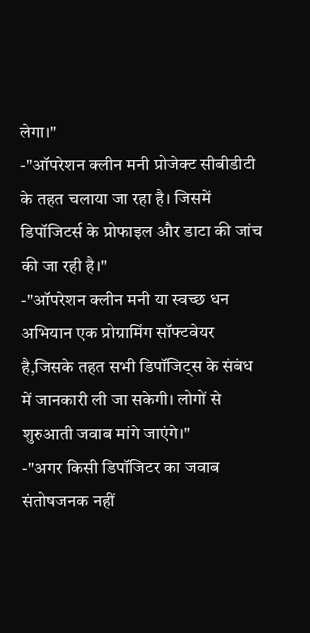लेगा।"
-"ऑपरेशन क्लीन मनी प्रोजेक्ट सीबीडीटी के तहत चलाया जा रहा है। जिसमें डिपॉजिटर्स के प्रोफाइल और डाटा की जांच की जा रही है।"
-"ऑपरेशन क्लीन मनी या स्वच्छ धन अभियान एक प्रोग्रामिंग सॉफ्टवेयर है,जिसके तहत सभी डिपॉजिट्स के संबंध में जानकारी ली जा सकेगी। लोगों से शुरुआती जवाब मांगे जाएंगे।"
-"अगर किसी डिपॉजिटर का जवाब संतोषजनक नहीं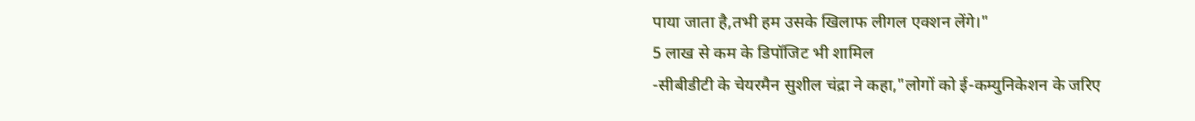पाया जाता है,तभी हम उसके खिलाफ लीगल एक्शन लेंगे।"
5 लाख से कम के डिपॉजिट भी शामिल
-सीबीडीटी के चेयरमैन सुशील चंद्रा ने कहा,"लोगों को ई-कम्युनिकेशन के जरिए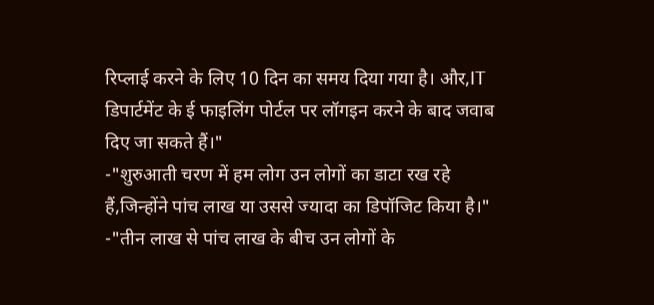रिप्लाई करने के लिए 10 दिन का समय दिया गया है। और,IT डिपार्टमेंट के ई फाइलिंग पोर्टल पर लॉगइन करने के बाद जवाब दिए जा सकते हैं।"
-"शुरुआती चरण में हम लोग उन लोगों का डाटा रख रहे हैं,जिन्होंने पांच लाख या उससे ज्यादा का डिपॉजिट किया है।"
-"तीन लाख से पांच लाख के बीच उन लोगों के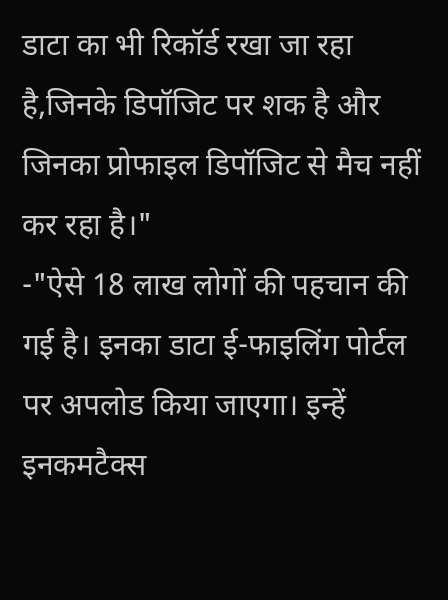डाटा का भी रिकॉर्ड रखा जा रहा है,जिनके डिपॉजिट पर शक है और जिनका प्रोफाइल डिपॉजिट से मैच नहीं कर रहा है।"
-"ऐसे 18 लाख लोगों की पहचान की गई है। इनका डाटा ई-फाइलिंग पोर्टल पर अपलोड किया जाएगा। इन्हें इनकमटैक्स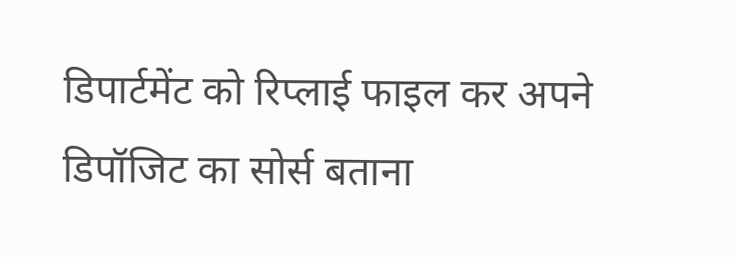डिपार्टमेंट को रिप्लाई फाइल कर अपने डिपॉजिट का सोर्स बताना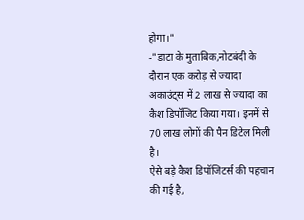होगा।"
-"डाटा के मुताबिक,नोटबंदी के दौरान एक करोड़ से ज्यादा अकाउंट्स में 2 लाख से ज्यादा का कैश डिपॉजिट किया गया। इनमें से 70 लाख लोगों की पैन डिटेल मिली है।
ऐसे बड़े कैश डिपॉजिटर्स की पहचान की गई है,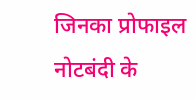जिनका प्रोफाइल नोटबंदी के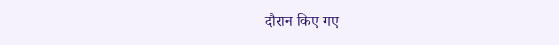दौरान किए गए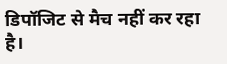डिपॉजिट से मैच नहीं कर रहा है।